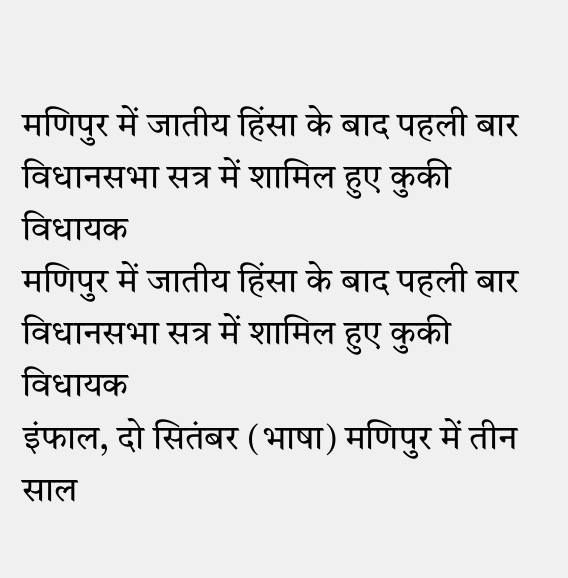मणिपुर में जातीय हिंसा के बाद पहली बार विधानसभा सत्र में शामिल हुए कुकी विधायक
मणिपुर में जातीय हिंसा के बाद पहली बार विधानसभा सत्र में शामिल हुए कुकी विधायक
इंफाल, दो सितंबर (भाषा) मणिपुर में तीन साल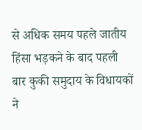से अधिक समय पहले जातीय हिंसा भड़कने के बाद पहली बार कुकी समुदाय के विधायकों ने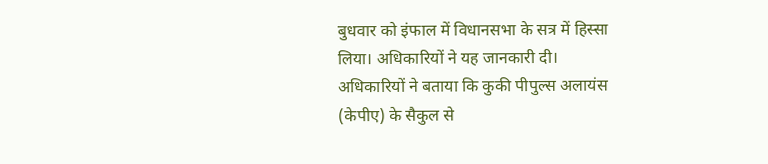बुधवार को इंफाल में विधानसभा के सत्र में हिस्सा लिया। अधिकारियों ने यह जानकारी दी।
अधिकारियों ने बताया कि कुकी पीपुल्स अलायंस (केपीए) के सैकुल से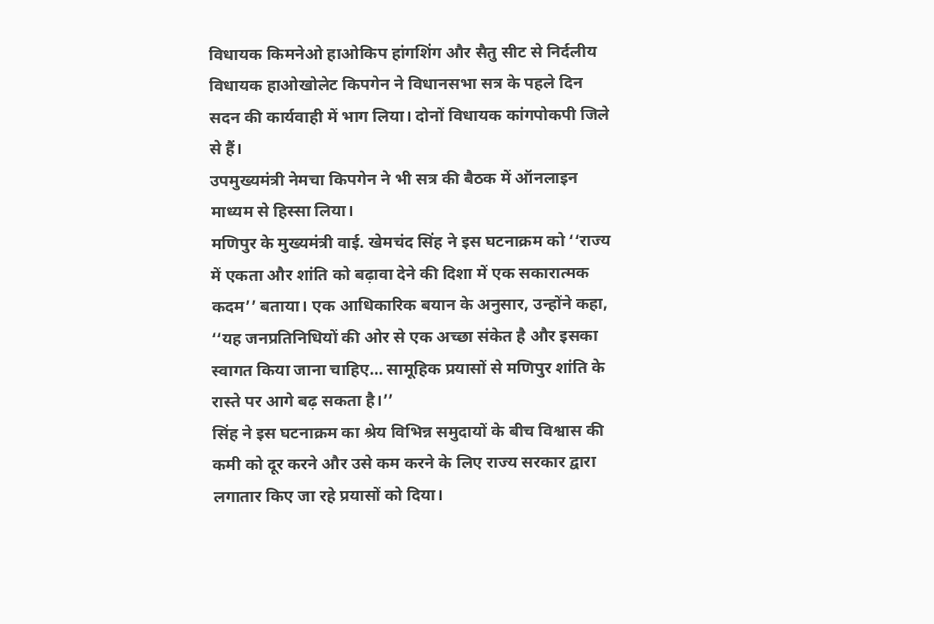विधायक किमनेओ हाओकिप हांगशिंग और सैतु सीट से निर्दलीय विधायक हाओखोलेट किपगेन ने विधानसभा सत्र के पहले दिन सदन की कार्यवाही में भाग लिया। दोनों विधायक कांगपोकपी जिले से हैं।
उपमुख्यमंत्री नेमचा किपगेन ने भी सत्र की बैठक में ऑनलाइन माध्यम से हिस्सा लिया।
मणिपुर के मुख्यमंत्री वाई. खेमचंद सिंह ने इस घटनाक्रम को ‘‘राज्य में एकता और शांति को बढ़ावा देने की दिशा में एक सकारात्मक कदम’’ बताया। एक आधिकारिक बयान के अनुसार, उन्होंने कहा, ‘‘यह जनप्रतिनिधियों की ओर से एक अच्छा संकेत है और इसका स्वागत किया जाना चाहिए… सामूहिक प्रयासों से मणिपुर शांति के रास्ते पर आगे बढ़ सकता है।’’
सिंह ने इस घटनाक्रम का श्रेय विभिन्न समुदायों के बीच विश्वास की कमी को दूर करने और उसे कम करने के लिए राज्य सरकार द्वारा लगातार किए जा रहे प्रयासों को दिया।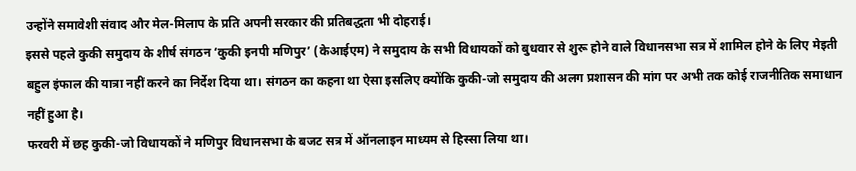उन्होंने समावेशी संवाद और मेल-मिलाप के प्रति अपनी सरकार की प्रतिबद्धता भी दोहराई।
इससे पहले कुकी समुदाय के शीर्ष संगठन ‘कुकी इनपी मणिपुर’ (केआईएम) ने समुदाय के सभी विधायकों को बुधवार से शुरू होने वाले विधानसभा सत्र में शामिल होने के लिए मेइती बहुल इंफाल की यात्रा नहीं करने का निर्देश दिया था। संगठन का कहना था ऐसा इसलिए क्योंकि कुकी-जो समुदाय की अलग प्रशासन की मांग पर अभी तक कोई राजनीतिक समाधान नहीं हुआ है।
फरवरी में छह कुकी-जो विधायकों ने मणिपुर विधानसभा के बजट सत्र में ऑनलाइन माध्यम से हिस्सा लिया था।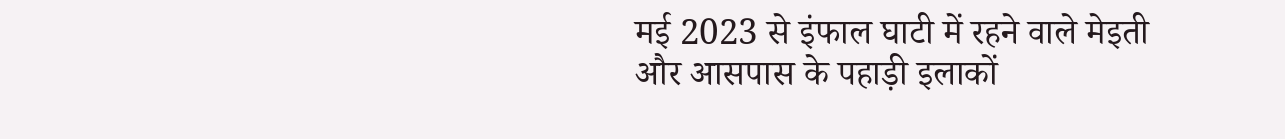मई 2023 से इंफाल घाटी में रहने वाले मेइती और आसपास के पहाड़ी इलाकों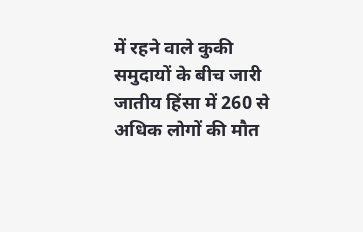में रहने वाले कुकी समुदायों के बीच जारी जातीय हिंसा में 260 से अधिक लोगों की मौत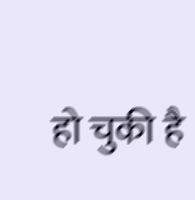हो चुकी है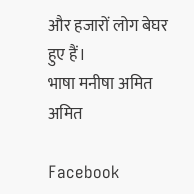और हजारों लोग बेघर हुए हैं।
भाषा मनीषा अमित
अमित

Facebook